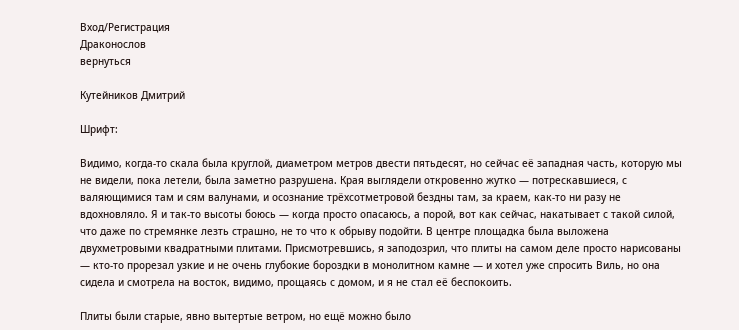Вход/Регистрация
Драконослов
вернуться

Кутейников Дмитрий

Шрифт:

Видимо, когда-то скала была круглой, диаметром метров двести пятьдесят, но сейчас её западная часть, которую мы не видели, пока летели, была заметно разрушена. Края выглядели откровенно жутко — потрескавшиеся, с валяющимися там и сям валунами, и осознание трёхсотметровой бездны там, за краем, как-то ни разу не вдохновляло. Я и так-то высоты боюсь — когда просто опасаюсь, а порой, вот как сейчас, накатывает с такой силой, что даже по стремянке лезть страшно, не то что к обрыву подойти. В центре площадка была выложена двухметровыми квадратными плитами. Присмотревшись, я заподозрил, что плиты на самом деле просто нарисованы — кто-то прорезал узкие и не очень глубокие бороздки в монолитном камне — и хотел уже спросить Виль, но она сидела и смотрела на восток, видимо, прощаясь с домом, и я не стал её беспокоить.

Плиты были старые, явно вытертые ветром, но ещё можно было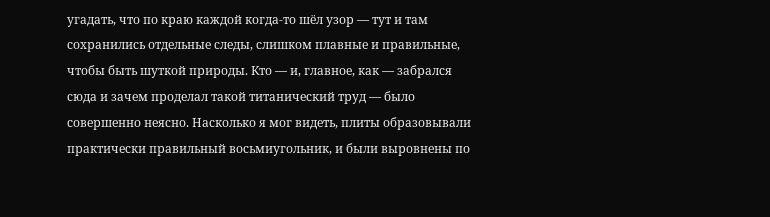угадать, что по краю каждой когда-то шёл узор — тут и там сохранились отдельные следы, слишком плавные и правильные, чтобы быть шуткой природы. Кто — и, главное, как — забрался сюда и зачем проделал такой титанический труд — было совершенно неясно. Насколько я мог видеть, плиты образовывали практически правильный восьмиугольник, и были выровнены по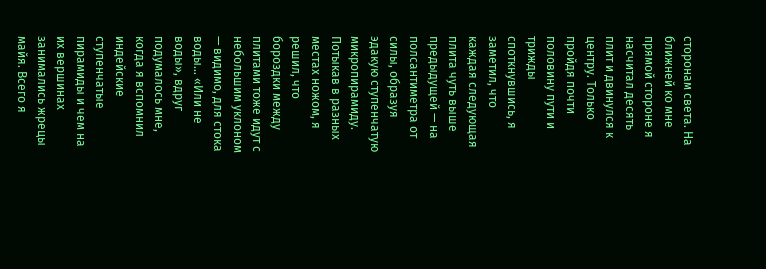сторонам света. На ближней ко мне прямой стороне я насчитал десять плит и двинулся к центру. Только пройдя почти половину пути и трижды споткнувшись, я заметил, что каждая следующая плита чуть выше предыдущей — на полсантиметра от силы, образуя эдакую ступенчатую микропирамиду. Потыкав в разных местах ножом, я решил, что бороздки между плитами тоже идут с небольшим уклоном — видимо, для стока воды… «Или не воды», вдруг подумалось мне, когда я вспомнил индейские ступенчатые пирамиды и чем на их вершинах занимались жрецы майя. Всего я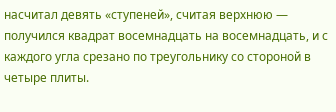насчитал девять «ступеней», считая верхнюю — получился квадрат восемнадцать на восемнадцать, и с каждого угла срезано по треугольнику со стороной в четыре плиты.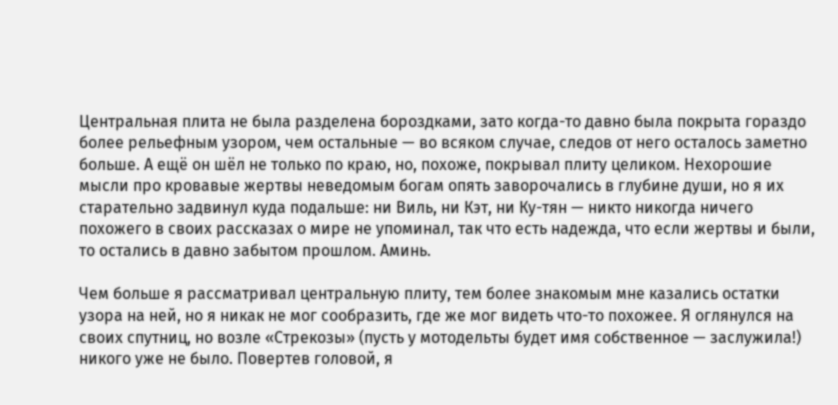Центральная плита не была разделена бороздками, зато когда-то давно была покрыта гораздо более рельефным узором, чем остальные — во всяком случае, следов от него осталось заметно больше. А ещё он шёл не только по краю, но, похоже, покрывал плиту целиком. Нехорошие мысли про кровавые жертвы неведомым богам опять заворочались в глубине души, но я их старательно задвинул куда подальше: ни Виль, ни Кэт, ни Ку-тян — никто никогда ничего похожего в своих рассказах о мире не упоминал, так что есть надежда, что если жертвы и были, то остались в давно забытом прошлом. Аминь.

Чем больше я рассматривал центральную плиту, тем более знакомым мне казались остатки узора на ней, но я никак не мог сообразить, где же мог видеть что-то похожее. Я оглянулся на своих спутниц, но возле «Стрекозы» (пусть у мотодельты будет имя собственное — заслужила!) никого уже не было. Повертев головой, я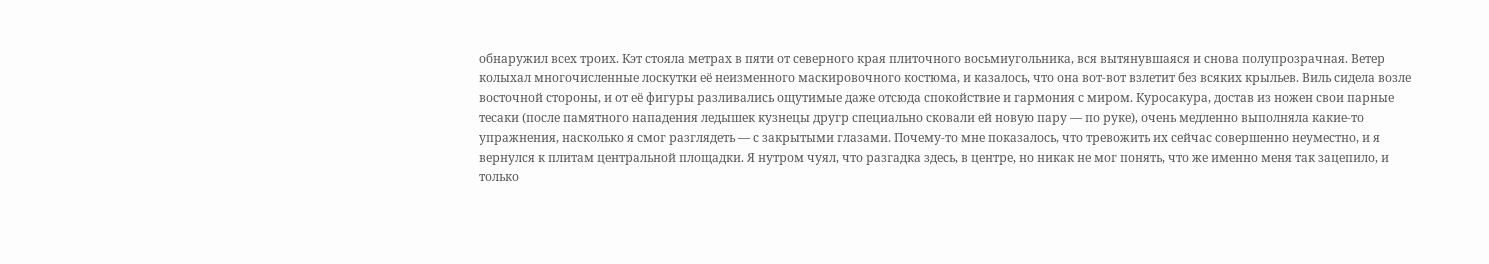обнаружил всех троих. Кэт стояла метрах в пяти от северного края плиточного восьмиугольника, вся вытянувшаяся и снова полупрозрачная. Ветер колыхал многочисленные лоскутки её неизменного маскировочного костюма, и казалось, что она вот-вот взлетит без всяких крыльев. Виль сидела возле восточной стороны, и от её фигуры разливались ощутимые даже отсюда спокойствие и гармония с миром. Куросакура, достав из ножен свои парные тесаки (после памятного нападения ледышек кузнецы другр специально сковали ей новую пару — по руке), очень медленно выполняла какие-то упражнения, насколько я смог разглядеть — с закрытыми глазами. Почему-то мне показалось, что тревожить их сейчас совершенно неуместно, и я вернулся к плитам центральной площадки. Я нутром чуял, что разгадка здесь, в центре, но никак не мог понять, что же именно меня так зацепило, и только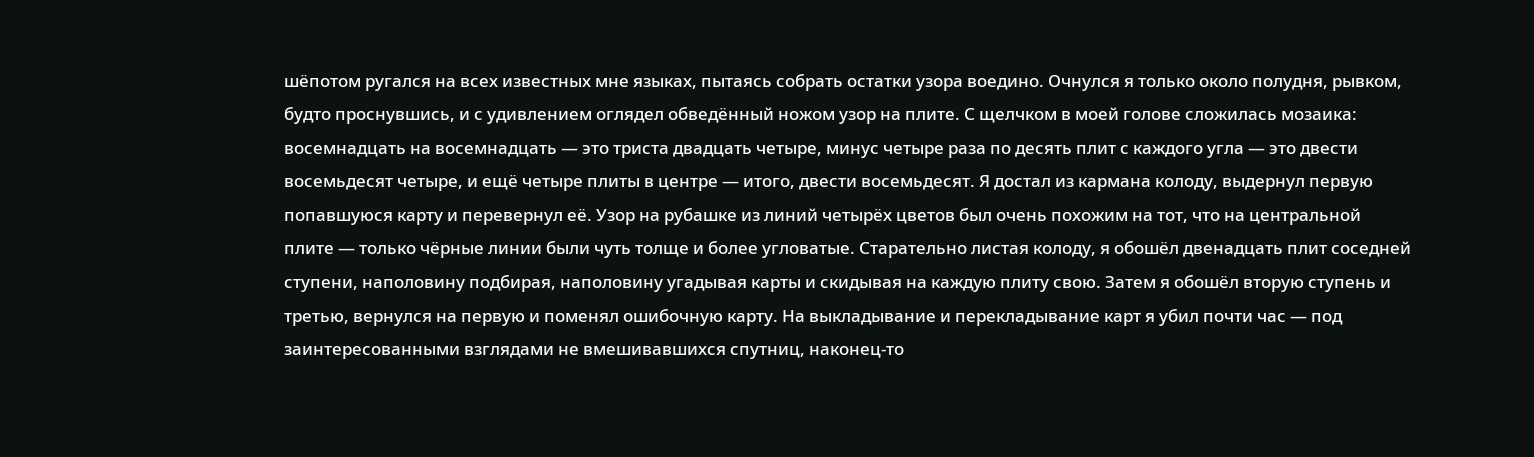шёпотом ругался на всех известных мне языках, пытаясь собрать остатки узора воедино. Очнулся я только около полудня, рывком, будто проснувшись, и с удивлением оглядел обведённый ножом узор на плите. С щелчком в моей голове сложилась мозаика: восемнадцать на восемнадцать — это триста двадцать четыре, минус четыре раза по десять плит с каждого угла — это двести восемьдесят четыре, и ещё четыре плиты в центре — итого, двести восемьдесят. Я достал из кармана колоду, выдернул первую попавшуюся карту и перевернул её. Узор на рубашке из линий четырёх цветов был очень похожим на тот, что на центральной плите — только чёрные линии были чуть толще и более угловатые. Старательно листая колоду, я обошёл двенадцать плит соседней ступени, наполовину подбирая, наполовину угадывая карты и скидывая на каждую плиту свою. Затем я обошёл вторую ступень и третью, вернулся на первую и поменял ошибочную карту. На выкладывание и перекладывание карт я убил почти час — под заинтересованными взглядами не вмешивавшихся спутниц, наконец-то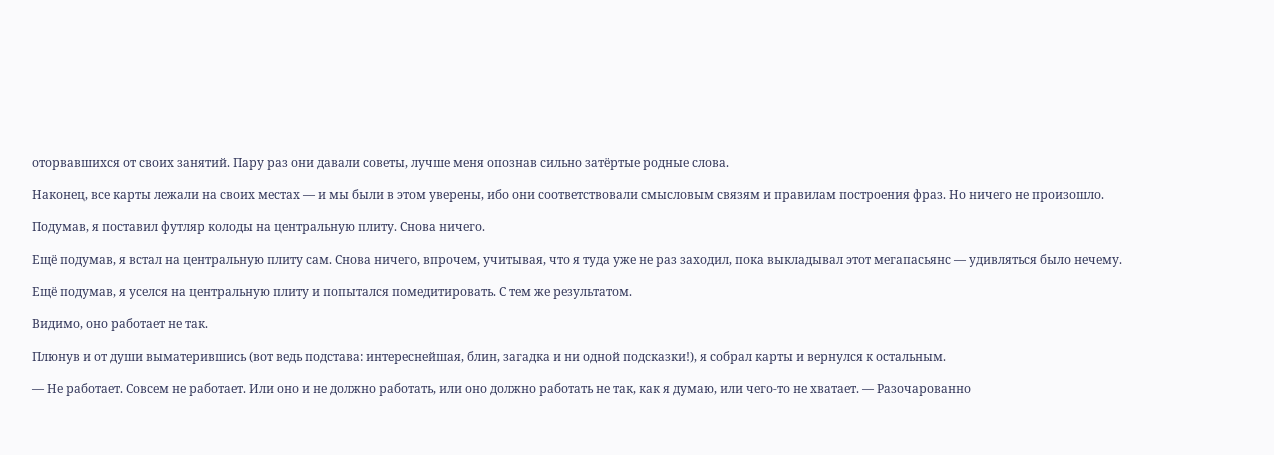оторвавшихся от своих занятий. Пару раз они давали советы, лучше меня опознав сильно затёртые родные слова.

Наконец, все карты лежали на своих местах — и мы были в этом уверены, ибо они соответствовали смысловым связям и правилам построения фраз. Но ничего не произошло.

Подумав, я поставил футляр колоды на центральную плиту. Снова ничего.

Ещё подумав, я встал на центральную плиту сам. Снова ничего, впрочем, учитывая, что я туда уже не раз заходил, пока выкладывал этот мегапасьянс — удивляться было нечему.

Ещё подумав, я уселся на центральную плиту и попытался помедитировать. С тем же результатом.

Видимо, оно работает не так.

Плюнув и от души выматерившись (вот ведь подстава: интереснейшая, блин, загадка и ни одной подсказки!), я собрал карты и вернулся к остальным.

— Не работает. Совсем не работает. Или оно и не должно работать, или оно должно работать не так, как я думаю, или чего-то не хватает. — Разочарованно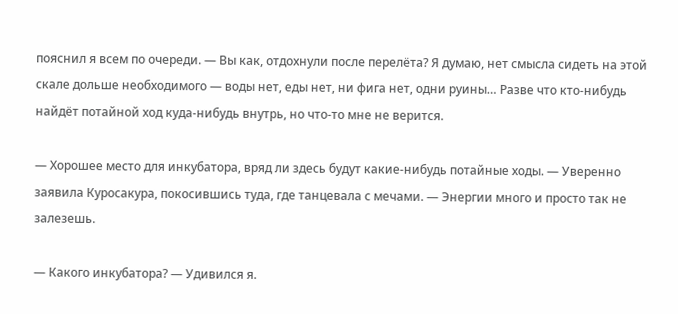пояснил я всем по очереди. — Вы как, отдохнули после перелёта? Я думаю, нет смысла сидеть на этой скале дольше необходимого — воды нет, еды нет, ни фига нет, одни руины… Разве что кто-нибудь найдёт потайной ход куда-нибудь внутрь, но что-то мне не верится.

— Хорошее место для инкубатора, вряд ли здесь будут какие-нибудь потайные ходы. — Уверенно заявила Куросакура, покосившись туда, где танцевала с мечами. — Энергии много и просто так не залезешь.

— Какого инкубатора? — Удивился я.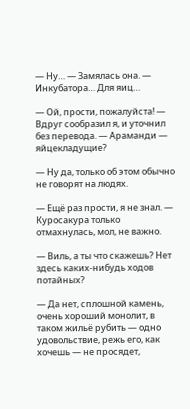— Ну… — Замялась она. — Инкубатора… Для яиц…

— Ой, прости, пожалуйста! — Вдруг сообразил я, и уточнил без перевода. — Араманди — яйцекладущие?

— Ну да, только об этом обычно не говорят на людях.

— Ещё раз прости, я не знал. — Куросакура только отмахнулась, мол, не важно.

— Виль, а ты что скажешь? Нет здесь каких-нибудь ходов потайных?

— Да нет, сплошной камень, очень хороший монолит, в таком жильё рубить — одно удовольствие, режь его, как хочешь — не просядет,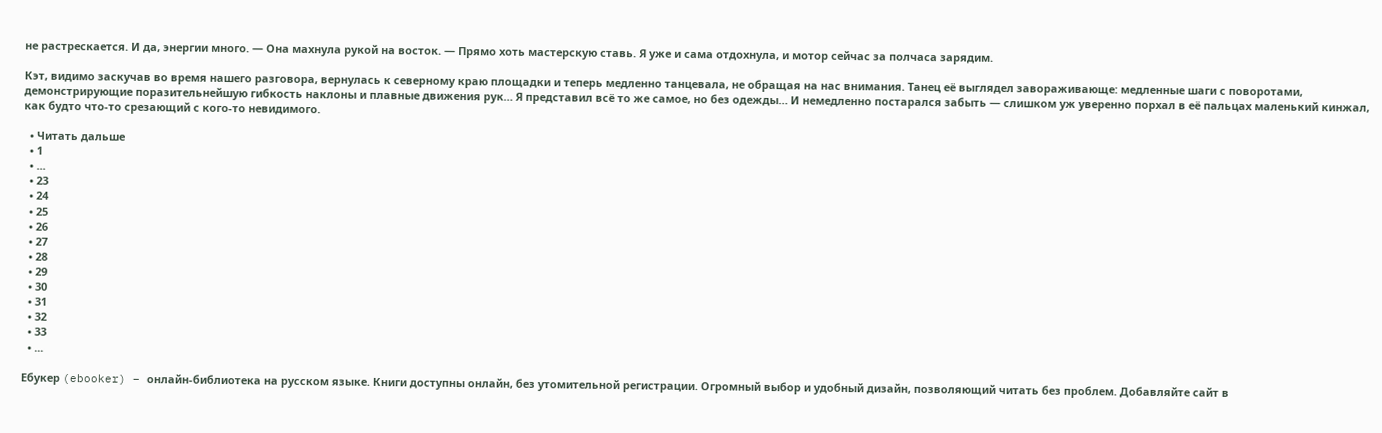не растрескается. И да, энергии много. — Она махнула рукой на восток. — Прямо хоть мастерскую ставь. Я уже и сама отдохнула, и мотор сейчас за полчаса зарядим.

Кэт, видимо заскучав во время нашего разговора, вернулась к северному краю площадки и теперь медленно танцевала, не обращая на нас внимания. Танец её выглядел завораживающе: медленные шаги с поворотами, демонстрирующие поразительнейшую гибкость наклоны и плавные движения рук… Я представил всё то же самое, но без одежды… И немедленно постарался забыть — слишком уж уверенно порхал в её пальцах маленький кинжал, как будто что-то срезающий с кого-то невидимого.

  • Читать дальше
  • 1
  • ...
  • 23
  • 24
  • 25
  • 26
  • 27
  • 28
  • 29
  • 30
  • 31
  • 32
  • 33
  • ...

Ебукер (ebooker) – онлайн-библиотека на русском языке. Книги доступны онлайн, без утомительной регистрации. Огромный выбор и удобный дизайн, позволяющий читать без проблем. Добавляйте сайт в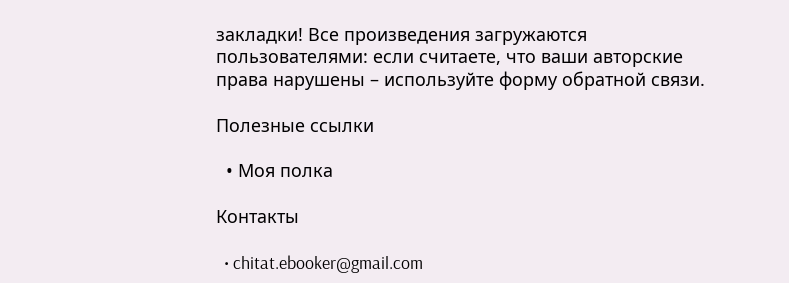закладки! Все произведения загружаются пользователями: если считаете, что ваши авторские права нарушены – используйте форму обратной связи.

Полезные ссылки

  • Моя полка

Контакты

  • chitat.ebooker@gmail.com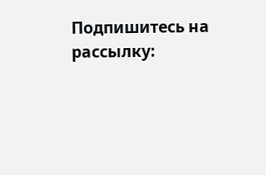Подпишитесь на рассылку: